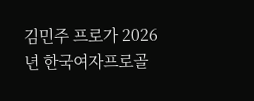김민주 프로가 2026년 한국여자프로골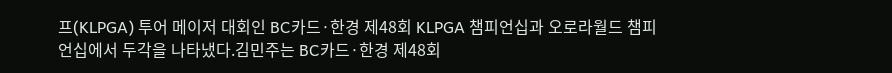프(KLPGA) 투어 메이저 대회인 BC카드·한경 제48회 KLPGA 챔피언십과 오로라월드 챔피언십에서 두각을 나타냈다.김민주는 BC카드·한경 제48회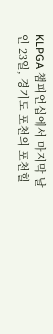KLPGA 챔피언십에서 마지막 날인 23일, 경기도 포천의 포천힐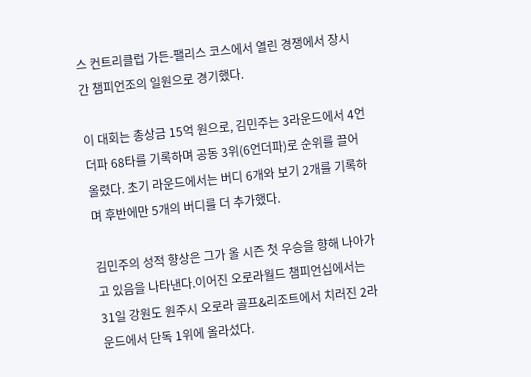스 컨트리클럽 가든-팰리스 코스에서 열린 경쟁에서 장시간 챔피언조의 일원으로 경기했다.

이 대회는 총상금 15억 원으로, 김민주는 3라운드에서 4언더파 68타를 기록하며 공동 3위(6언더파)로 순위를 끌어올렸다. 초기 라운드에서는 버디 6개와 보기 2개를 기록하며 후반에만 5개의 버디를 더 추가했다.

김민주의 성적 향상은 그가 올 시즌 첫 우승을 향해 나아가고 있음을 나타낸다.이어진 오로라월드 챔피언십에서는 31일 강원도 원주시 오로라 골프&리조트에서 치러진 2라운드에서 단독 1위에 올라섰다.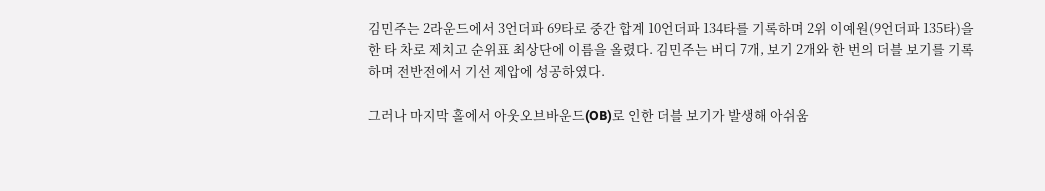김민주는 2라운드에서 3언더파 69타로 중간 합계 10언더파 134타를 기록하며 2위 이예원(9언더파 135타)을 한 타 차로 제치고 순위표 최상단에 이름을 올렸다. 김민주는 버디 7개, 보기 2개와 한 번의 더블 보기를 기록하며 전반전에서 기선 제압에 성공하였다.

그러나 마지막 홀에서 아웃오브바운드(OB)로 인한 더블 보기가 발생해 아쉬움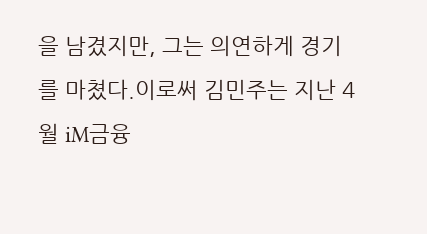을 남겼지만, 그는 의연하게 경기를 마쳤다.이로써 김민주는 지난 4월 iM금융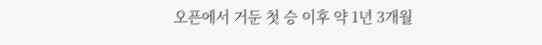오픈에서 거둔 첫 승 이후 약 1년 3개월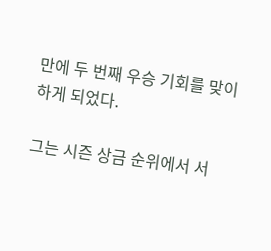만에 두 번째 우승 기회를 맞이하게 되었다.

그는 시즌 상금 순위에서 서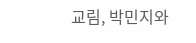교림, 박민지와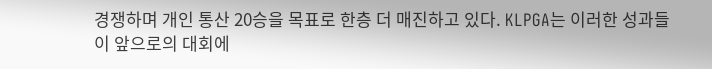경쟁하며 개인 통산 20승을 목표로 한층 더 매진하고 있다. KLPGA는 이러한 성과들이 앞으로의 대회에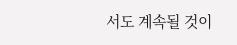서도 계속될 것이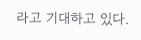라고 기대하고 있다.